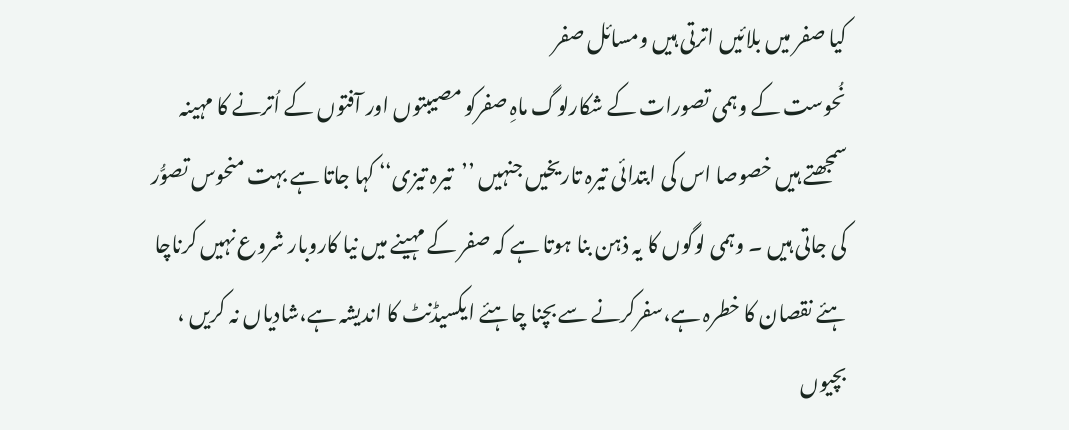کیا صفر میں بلائیں اترتی ہیں ومسائل صفر
نُحوست کے وہمی تصورات کے شکارلوگ ماہِ صفرکو مصیبتوں اور آفتوں کے اُترنے کا مہینہ سمجھتے ہیں خصوصا اس کی ابتدائی تیرہ تاریخیں جنہیں ’’تیرہ تیزی‘‘ کہا جاتا ہے بہت منحوس تصوُّر کی جاتی ہیں ۔ وہمی لوگوں کا یہ ذہن بنا ہوتا ہے کہ صفر کے مہینے میں نیا کاروبار شروع نہیں کرناچا ہئے نقصان کا خطرہ ہے،سفرکرنے سے بچنا چاہئے ایکسیڈنٹ کا اندیشہ ہے،شادیاں نہ کریں ، بچیوں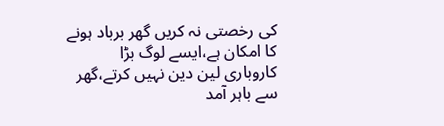کی رخصتی نہ کریں گھر برباد ہونے کا امکان ہے،ایسے لوگ بڑا کاروباری لین دین نہیں کرتے،گھر سے باہر آمد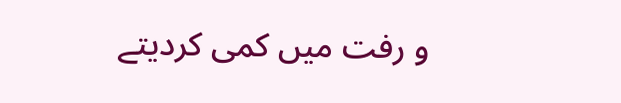و رفت میں کمی کردیتے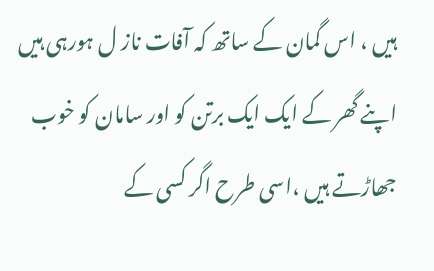ہیں ، اس گمان کے ساتھ کہ آفات ناز ل ہورہی ہیں اپنے گھر کے ایک ایک برتن کو اور سامان کو خوب جھاڑتے ہیں ،اسی طرح اگر کسی کے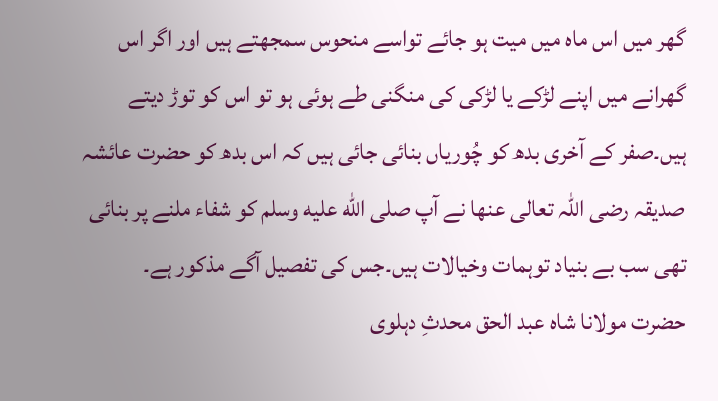گھر میں اس ماہ میں میت ہو جائے تواسے منحوس سمجھتے ہیں اور اگر اس گھرانے میں اپنے لڑکے یا لڑکی کی منگنی طے ہوئی ہو تو اس کو توڑ دیتے ہیں۔صفر کے آخری بدھ کو چُوریاں بنائی جائی ہیں کہ اس بدھ کو حضرت عائشہ صدیقہ رضی اللہ تعالی عنھا نے آپ صلى الله عليه وسلم کو شفاء ملنے پر بنائی تھی سب بے بنیاد توہمات وخیالات ہیں۔جس کی تفصیل آگے مذکور ہے۔
حضرت مولانا شاہ عبد الحق محدثِ دہلوی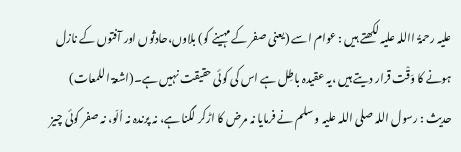علیہ رحمۃُ االلہ علیہ لکھتے ہیں : عوام اسے (یعنی صفر کے مہینے کو) بلاوں،حادثوں اور آفتوں کے نازل ہونے کا وَقْت قرار دیتے ہیں ،یہ عقیدہ باطِل ہے اس کی کوئی حقیقت نہیں ہے۔(اشعۃ اللمعات)
حدیث : رسول اللہ صلی اللہ علیہ و سلم نے فرمایا نہ مرض کا اڑکر لگنا ہے، نہ پرندہ نہ اُلّو، نہ صفر کوئی چیز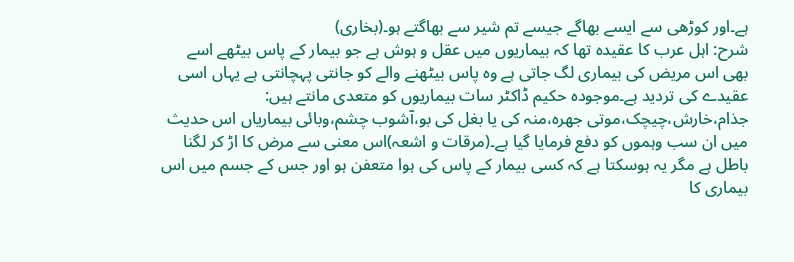ہے۔اور کوڑھی سے ایسے بھاگے جیسے تم شیر سے بھاگتے ہو۔(بخاری)
شرح: اہل عرب کا عقیدہ تھا کہ بیماریوں میں عقل و ہوش ہے جو بیمار کے پاس بیٹھے اسے بھی اس مریض کی بیماری لگ جاتی ہے وہ پاس بیٹھنے والے کو جانتی پہچانتی ہے یہاں اسی عقیدے کی تردید ہے۔موجودہ حکیم ڈاکٹر سات بیماریوں کو متعدی مانتے ہیں: جذام،خارش،چیچک،موتی جھرہ،منہ کی یا بغل کی بو،آشوب چشم،وبائی بیماریاں اس حدیث میں ان سب وہموں کو دفع فرمایا گیا ہے۔(مرقات و اشعہ)اس معنی سے مرض کا اڑ کر لگنا باطل ہے مگر یہ ہوسکتا ہے کہ کسی بیمار کے پاس کی ہوا متعفن ہو اور جس کے جسم میں اس بیماری کا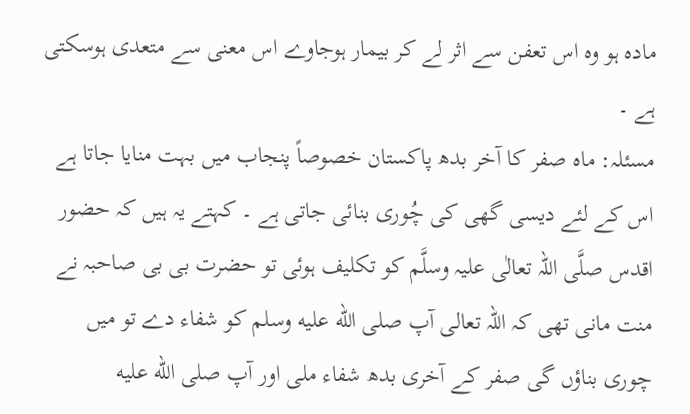مادہ ہو وہ اس تعفن سے اثر لے کر بیمار ہوجاوے اس معنی سے متعدی ہوسکتی ہے ۔
مسئلہ: ماہ صفر کا آخر بدھ پاکستان خصوصاً پنجاب میں بہت منایا جاتا ہے اس کے لئے دیسی گھی کی چُوری بنائی جاتی ہے ۔ کہتے یہ ہیں کہ حضور اقدس صلَّی اللہ تعالٰی علیہ وسلَّم کو تکلیف ہوئی تو حضرت بی بی صاحبہ نے منت مانی تھی کہ اللہ تعالی آپ صلى الله عليه وسلم کو شفاء دے تو میں چوری بناؤں گی صفر کے آخری بدھ شفاء ملی اور آپ صلى الله عليه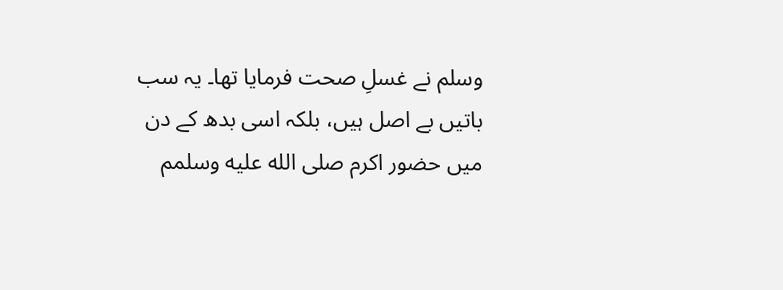وسلم نے غسلِ صحت فرمایا تھا۔ یہ سب باتیں بے اصل ہیں، بلکہ اسی بدھ کے دن میں حضور اکرم صلى الله عليه وسلمم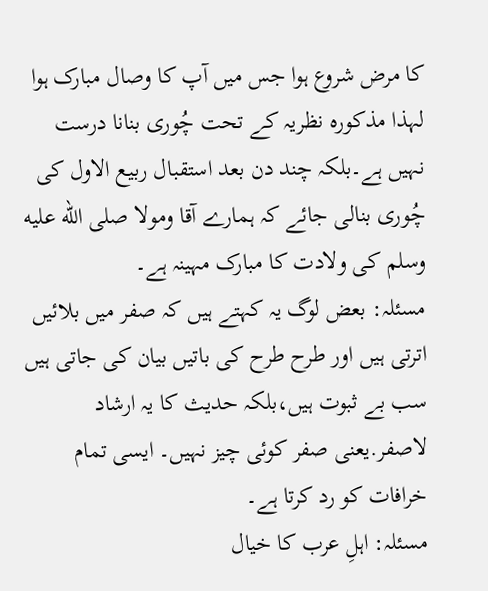کا مرض شروع ہوا جس میں آپ کا وصال مبارک ہوا لہذا مذکورہ نظریہ کے تحت چُوری بنانا درست نہیں ہے۔بلکہ چند دن بعد استقبال ربیع الاول کی چُوری بنالی جائے کہ ہمارے آقا ومولا صلى الله عليه وسلم کی ولادت کا مبارک مہینہ ہے۔
مسئلہ: بعض لوگ یہ کہتے ہیں کہ صفر میں بلائیں اترتی ہیں اور طرح طرح کی باتیں بیان کی جاتی ہیں سب بے ثبوت ہیں،بلکہ حدیث کا یہ ارشاد لاصفر.یعنی صفر کوئی چیز نہیں۔ ایسی تمام خرافات کو رد کرتا ہے۔
مسئلہ: اہلِ عرب کا خیال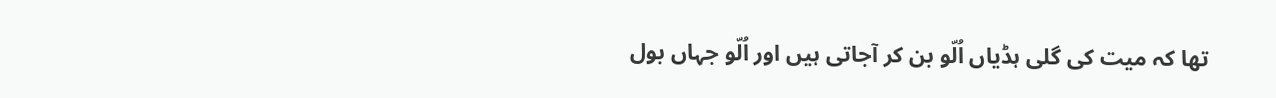تھا کہ میت کی گلی ہڈیاں اُلّو بن کر آجاتی ہیں اور اُلّو جہاں بول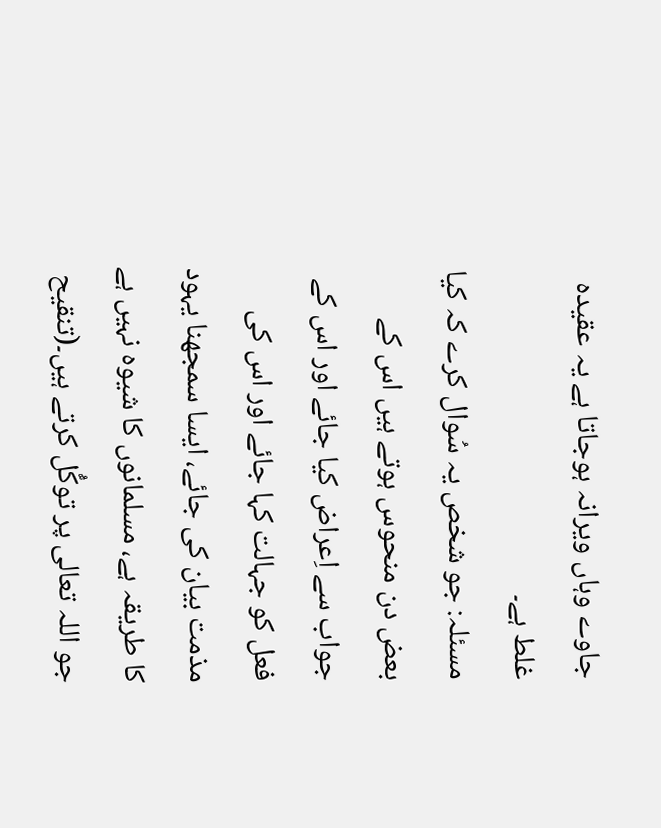جاوے وہاں ویرانہ ہوجاتا ہے یہ عقیدہ غلط ہے۔
مسئلہ: جو شخص یہ سُوال کرے کہ کیا بعض دن منحوس ہوتے ہیں اس کے جواب سے اِعراض کیا جائے اور اس کے فعل کو جہالت کہا جائے اور اس کی مذمت بیان کی جائے، ایسا سمجھنا یہود کا طریقہ ہے، مسلمانوں کا شیوہ نہیں ہے جو اللہ تعالی پر توکُّل کرتے ہیں۔(تنقیح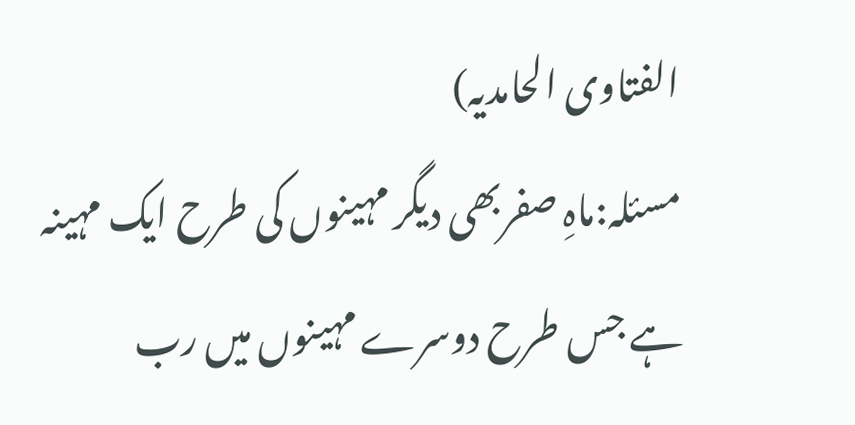الفتاوی الحامدیہ)
مسئلہ:ماہِ صفربھی دیگر مہینوں کی طرح ایک مہینہ ہے جس طرح دوسرے مہینوں میں رب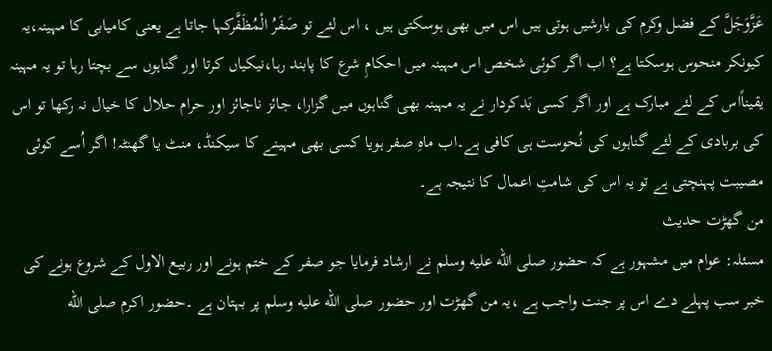عَزَّوَجَلَّ کے فضل وکرم کی بارشیں ہوتی ہیں اس میں بھی ہوسکتی ہیں ، اس لئے تو صَفَرُ الْمُظَفَّرکہا جاتا ہے یعنی کامیابی کا مہینہ،یہ کیونکر منحوس ہوسکتا ہے؟ اب اگر کوئی شخص اس مہینہ میں احکامِ شرع کا پابند رہا،نیکیاں کرتا اور گناہوں سے بچتا رہا تو یہ مہینہ یقیناًاس کے لئے مبارک ہے اور اگر کسی بَدکردار نے یہ مہینہ بھی گناہوں میں گزارا، جائز ناجائز اور حرام حلال کا خیال نہ رکھا تو اس کی بربادی کے لئے گناہوں کی نُحوست ہی کافی ہے۔اب ماہِ صفر ہویا کسی بھی مہینے کا سیکنڈ، منٹ یا گھنٹہ! اگر اُسے کوئی مصیبت پہنچتی ہے تو یہ اس کی شامتِ اعمال کا نتیجہ ہے۔
من گھڑت حدیث
مسئلہ: عوام میں مشہور ہے کہ حضور صلى الله عليه وسلم نے ارشاد فرمایا جو صفر کے ختم ہونے اور ربیع الاول کے شروع ہونے کی خبر سب پہلے دے اس پر جنت واجب ہے ،یہ من گھڑت اور حضور صلى الله عليه وسلم پر بہتان ہے ۔حضور اکرم صلى الله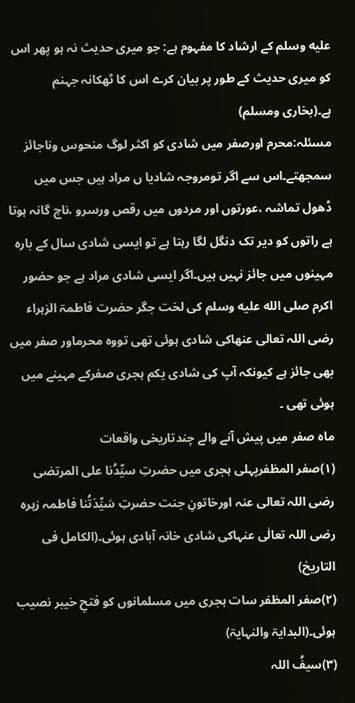عليه وسلم کے ارشاد کا مفہوم ہے: جو میری حدیث نہ ہو پھر اس کو میری حدیث کے طور پر بیان کرے اس کا ٹھکانہ جہنم ہے۔(بخاری ومسلم)
مسئلہ:محرم اورصفر میں شادی کو اکثر لوگ منحوس وناجائز سمجھتے۔اس سے اگر تومروجہ شادیا ں مراد ہیں جس میں ڈھول تماشہ ،عورتوں اور مردوں میں رقص ورسرو ،ناچ گانہ ہوتا ہے راتوں کو دیر تک دنگل لگا رہتا ہے تو ایسی شادی سال کے بارہ مہینوں میں جائز نہیں ہیں۔اگر ایسی شادی مراد ہے جو حضور اکرم صلى الله عليه وسلم کی لخت جگر حضرت فاطمۃ الزہراء رضی اللہ تعالی عنھاکی شادی ہوئی تھی تووہ محرماور صفر میں بھی جائز ہے کیونکہ آپ کی شادی یکم ہجری صفرکے مہینے میں ہوئی تھی ۔
ماہ صفر میں پیش آنے والے چندتاریخی واقعات
(۱)صفر المظفرپہلی ہجری میں حضرتِ سیِّدُنا علی المرتضی رضی اللہ تعالی عنہ اورخاتونِ جنت حضرتِ سَیِّدَتُنا فاطمہ زہرہ رضی اللہ تعالٰی عنہاکی شادی خانہ آبادی ہوئی۔(الکامل فی التاریخ)
(۲)صفر المظفر سات ہجری میں مسلمانوں کو فتحِ خیبر نصیب ہوئی۔(البدایۃ والنہایۃ)
(۳)سیفُ اللہ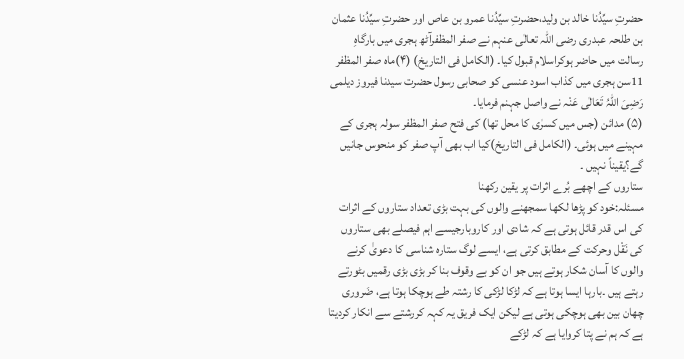حضرتِ سیِّدُنا خالد بن ولید،حضرتِ سیِّدُنا عمرو بن عاص اور حضرتِ سیِّدُنا عثمان بن طلحہ عبدری رضی اللہ تعالٰی عنہم نے صفر المظفرآٹھ ہجری میں بارگاہِ رسالت میں حاضر ہوکراسلام قبول کیا۔ (الکامل فی التاریخ) (۴)ماہ صفر المظفر 11سن ہجری میں کذاب اسود عنسی کو صحابی رسول حضرت سیدنا فیروز دیلمی رَضِیَ اللہُ تَعَالٰی عَنْہ نے واصل جہنم فرمایا۔
(۵) مدائن (جس میں کسرٰی کا محل تھا) کی فتح صفر المظفر سولہ ہجری کے مہینے میں ہوئی۔ (الکامل فی التاریخ)کیا اب بھی آپ صفر کو منحوس جانیں گے؟یقیناً نہیں ۔
ستاروں کے اچھے بُرے اثرات پر یقین رکھنا
مسئلہ:خود کو پڑھا لکھا سمجھنے والوں کی بہت بڑی تعداد ستاروں کے اثرات کی اس قدر قائل ہوتی ہے کہ شادی اور کاروبارجیسے اہم فیصلے بھی ستاروں کی نَقْل وحرکت کے مطابق کرتی ہے، ایسے لوگ ستارہ شناسی کا دعویٰ کرنے والوں کا آسان شکار ہوتے ہیں جو ان کو بے وقوف بنا کر بڑی بڑی رقمیں بٹورتے رہتے ہیں ۔بارہا ایسا ہوتا ہے کہ لڑکا لڑکی کا رشتہ طے ہوچکا ہوتا ہے، ضَروری چھان بین بھی ہوچکی ہوتی ہے لیکن ایک فریق یہ کہہ کررشتے سے انکار کردیتا ہے کہ ہم نے پتا کروایا ہے کہ لڑکے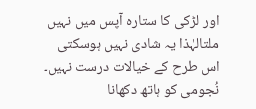اور لڑکی کا ستارہ آپس میں نہیں ملتالہٰذا یہ شادی نہیں ہوسکتی اس طرح کے خیالات درست نہیں۔
نُجومی کو ہاتھ دکھانا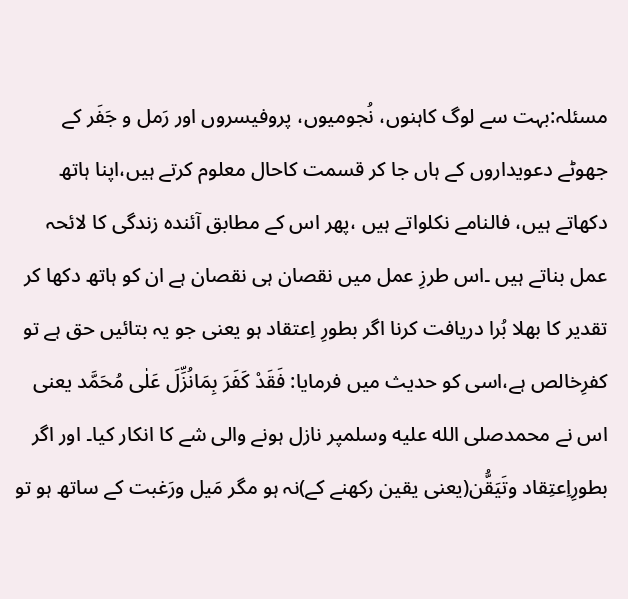مسئلہ:بہت سے لوگ کاہنوں، نُجومیوں، پروفیسروں اور رَمل و جَفَر کے جھوٹے دعویداروں کے ہاں جا کر قسمت کاحال معلوم کرتے ہیں،اپنا ہاتھ دکھاتے ہیں، فالنامے نکلواتے ہیں ،پھر اس کے مطابق آئندہ زندگی کا لائحہ عمل بناتے ہیں ۔اس طرزِ عمل میں نقصان ہی نقصان ہے ان کو ہاتھ دکھا کر تقدیر کا بھلا بُرا دریافت کرنا اگر بطورِ اِعتقاد ہو یعنی جو یہ بتائیں حق ہے تو کفرِخالص ہے،اسی کو حدیث میں فرمایا: فَقَدْ کَفَرَ بِمَانُزِّلَ عَلٰی مُحَمَّد یعنی اس نے محمدصلى الله عليه وسلمپر نازل ہونے والی شے کا انکار کیا۔ اور اگر بطورِاِعتِقاد وتَیَقُّن(یعنی یقین رکھنے کے)نہ ہو مگر مَیل ورَغبت کے ساتھ ہو تو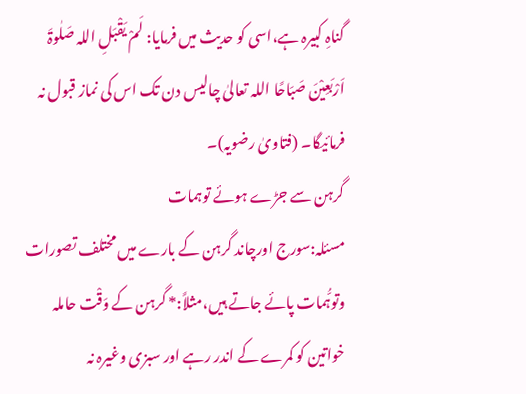گناہِ کبیرہ ہے،اسی کو حدیث میں فرمایا: لَمْ یَقْبَلِ اللہ صَلٰوۃَ اَرْبَعِیْنَ صَبَاحًا اللہ تعالیٰ چالیس دن تک اس کی نماز قبول نہ فرمائیگا۔ (فتاویٰ رضویہ)۔
گرہن سے جڑے ہوئے توہمات
مسئلہ:سورج اورچاند گرہن کے بارے میں مختلف تصورات وتوہُّمات پائے جاتے ہیں،مثلاً:* گرہن کے وَقْت حاملہ خواتین کو کمرے کے اندر رہے اور سبزی وغیرہ نہ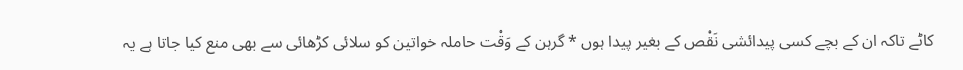کاٹے تاکہ ان کے بچے کسی پیدائشی نَقْص کے بغیر پیدا ہوں * گرہن کے وَقْت حاملہ خواتین کو سلائی کڑھائی سے بھی منع کیا جاتا ہے یہ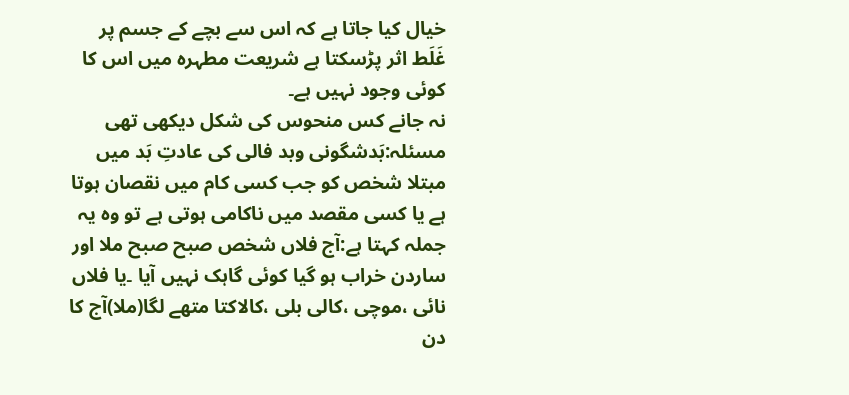خیال کیا جاتا ہے کہ اس سے بچے کے جسم پر غَلَط اثر پڑسکتا ہے شریعت مطہرہ میں اس کا کوئی وجود نہیں ہے۔
نہ جانے کس منحوس کی شکل دیکھی تھی
مسئلہ:بَدشگونی وبد فالی کی عادتِ بَد میں مبتلا شخص کو جب کسی کام میں نقصان ہوتا ہے یا کسی مقصد میں ناکامی ہوتی ہے تو وہ یہ جملہ کہتا ہے:آج فلاں شخص صبح صبح ملا اور ساردن خراب ہو گیا کوئی گاہک نہیں آیا ۔یا فلاں نائی ،موچی ،کالی بلی ،کالاکتا متھے لگا(ملا)آج کا دن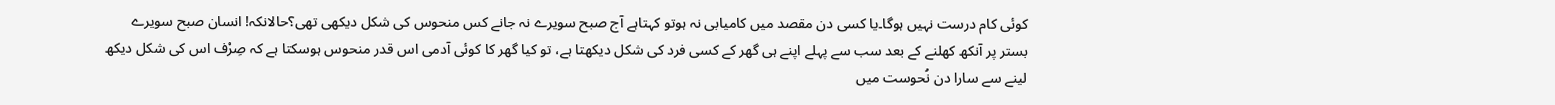کوئی کام درست نہیں ہوگا۔یا کسی دن مقصد میں کامیابی نہ ہوتو کہتاہے آج صبح سویرے نہ جانے کس منحوس کی شکل دیکھی تھی؟حالانکہ! انسان صبح سویرے بستر پر آنکھ کھلنے کے بعد سب سے پہلے اپنے ہی گھر کے کسی فرد کی شکل دیکھتا ہے، تو کیا گھر کا کوئی آدمی اس قدر منحوس ہوسکتا ہے کہ صِرْف اس کی شکل دیکھ لینے سے سارا دن نُحوست میں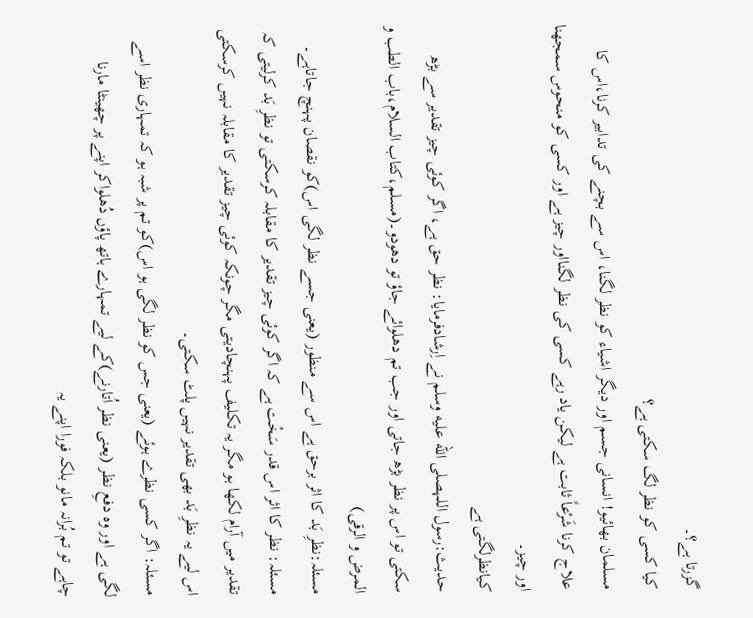گزرتا ہے؟۔
کیا کسی کو نظر لگ سکتی ہے؟
مسلمان بھائیو! انسانی جسم اور دیگر اشیاء کو نظر لگنا، اس سے بچنے کی تدابیر کرنا،اس کا علاج کرنا شَرْعاً ثابت ہے لیکن یاد رہے کسی کی نظر لگنااور چیز ہے اور کسی کو منحوس سمجھنا اور چیز۔
کیانظرلگتی ہے
حدیث:رسول اللہصلى الله عليه وسلم نے اِرشادفرمایا: نظر حق ہے، اگر کوئی چیز تقدیر سے بڑھ سکتی تو اس پر نظر بڑھ جاتی اور جب تم دھلوائے جاؤ تو دھودو۔(مسلم،کتاب السلام،باب الطب و المرض و الرقی)
مسئلہ:نظرِ بَد کا اثر برحق ہے اس سے منظور (یعنی جسے نظر لگی اس)کو نقصان پہنچ جاتاہے۔
مسئلہ: نظر کا اثر اس قدر سَخْت ہے کہ اگر کوئی چیز تقدیر کا مقابلہ کرسکتی تو نظرِ بَد کرلیتی کہ تقدیر میں آرام لکھا ہو مگر یہ تکلیف پہنچادیتی مگر چونکہ کوئی چیز تقدیر کا مقابلہ نہیں کرسکتی اس لیے یہ نظرِ بَد بھی تقدیر نہیں پلٹ سکتی۔
مسئلہ: اگر کسی نظرے ہوئے (یعنی جس کو نظر لگی ہو اس)کو تم پر شبہ ہو کہ تمہاری نظر اسے لگی ہے اور وہ دفعِ نظر (یعنی نظر اُتارنے)کے لیے تمہارے ہاتھ پاؤں دُھلواکر اپنے پر چھینٹا مارنا چاہے تو تم بُرانہ مانو بلکہ فورا اپنے یہ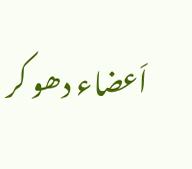اَعضاء دھو کر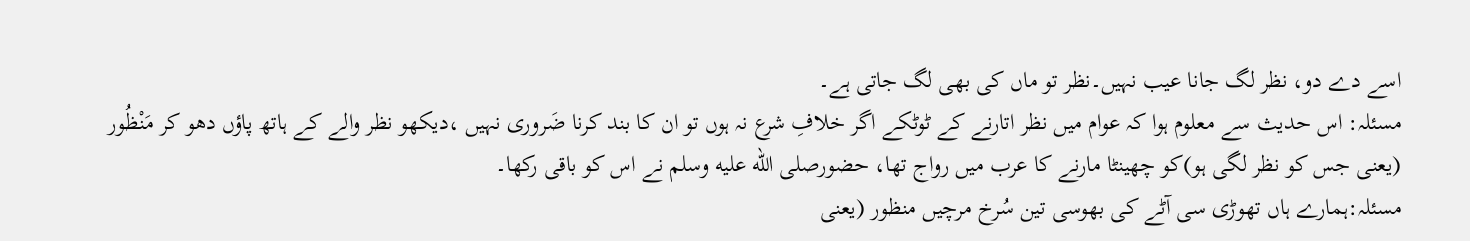اسے دے دو، نظر لگ جانا عیب نہیں۔نظر تو ماں کی بھی لگ جاتی ہے۔
مسئلہ: اس حدیث سے معلوم ہوا کہ عوام میں نظر اتارنے کے ٹوٹکے اگر خلافِ شرع نہ ہوں تو ان کا بند کرنا ضَروری نہیں ،دیکھو نظر والے کے ہاتھ پاؤں دھو کر مَنْظُور (یعنی جس کو نظر لگی ہو)کو چھینٹا مارنے کا عرب میں رواج تھا، حضورصلى الله عليه وسلم نے اس کو باقی رکھا۔
مسئلہ:ہمارے ہاں تھوڑی سی آٹے کی بھوسی تین سُرخ مرچیں منظور (یعنی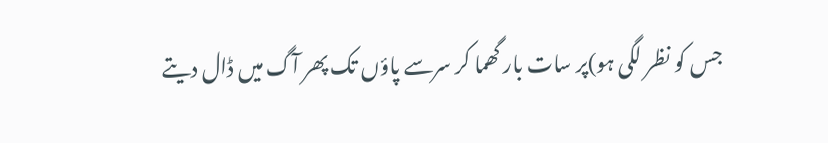جس کو نظر لگی ہو)پر سات بار گھما کر سرسے پاؤں تک پھر آگ میں ڈال دیتے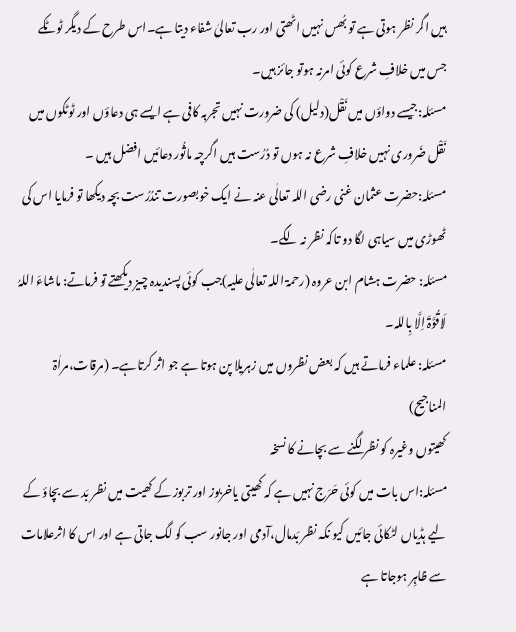ہیں اگر نظر ہوتی ہے تو بُھس نہیں اٹھتی اور رب تعالیٰ شفاء دیتا ہے۔اس طرح کے دیگر ٹوٹکے جس میں خلافِ شرع کوئی امرنہ ہوتو جائز ہیں۔
مسئلہ:جیسے دواؤں میں نَقْل(دلیل) کی ضرورت نہیں تجربہ کافی ہے ایسے ہی دعاؤں اور ٹوٹکوں میں نَقْل ضَروری نہیں خلافِ شرع نہ ہوں تو دُرُست ہیں اگرچہ ماثُور دعائیں افضل ہیں ۔
مسئلہ:حضرت عثمان غنی رضی اللہ تعالٰی عنہ نے ایک خوبصورت تندُرُست بچہ دیکھا تو فرمایا اس کی ٹھوڑی میں سیاہی لگا دو تاکہ نظر نہ لگے۔
مسئلہ: حضرت ہشام ابن عروہ (رحمۃ اللہ تعالٰی علیہ)جب کوئی پسندیدہ چیز دیکھتے تو فرماتے: ماشاءَ اللہُ لَاقُوَّۃَ اِلَّا بِاللہ۔
مسئلہ: علماء فرماتے ہیں کہ بعض نظروں میں زہریلا پن ہوتا ہے جو اثر کرتاہے۔ (مرقات،مراٰۃ المناجیح)
کھیتوں وغیرہ کو نظر لگنے سے بچانے کا نسخہ
مسئلہ:اس بات میں کوئی حَرَج نہیں ہے کہ کھیتی یاخربوز اور تربوز کے کھیت میں نظر بَد سے بچاؤ کے لیے ہڈیاں لٹکائی جائیں کیو نکہ نظر بَدمال،آدمی اور جانور سب کو لگ جاتی ہے اور اس کا اثرعلامات سے ظاہِر ہوجاتا ہے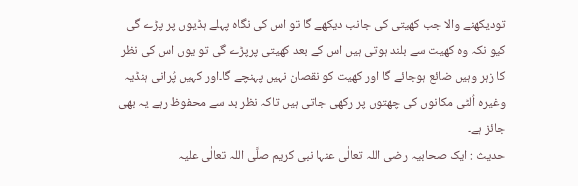تودیکھنے والا جب کھیتی کی جانب دیکھے گا تو اس کی نگاہ پہلے ہڈیوں پر پڑے گی کیو نکہ وہ کھیت سے بلند ہوتی ہیں اس کے بعد کھیتی پرپڑے گی تو یوں اس کی نظر کا زہر وہیں ضائع ہوجائے گا اور کھیت کو نقصان نہیں پہنچے گا۔اور کہیں پُرانی ہنڈیہ وغیرہ اُلٹی مکانوں کی چھتوں پر رکھی جاتی ہیں تاکہ نظر بد سے محفوظ رہے یہ بھی جائز ہے۔
حدیث : ایک صحابیہ رضی اللہ تعالٰی عنہا نبی کریم صلَّی اللہ تعالٰی علیہ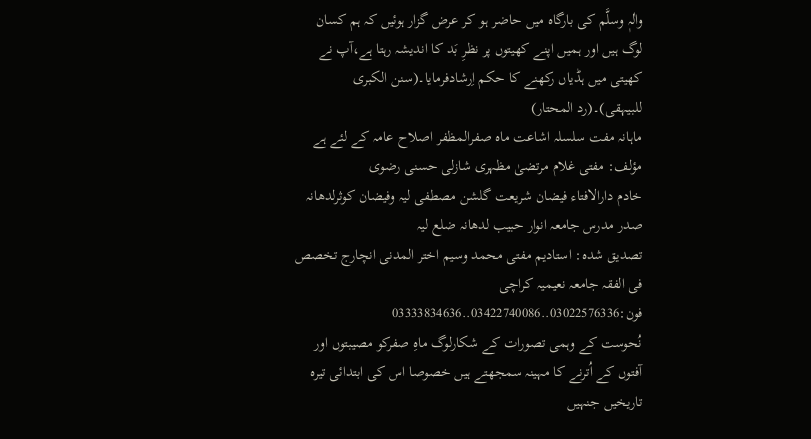واٰلہٖ وسلَّم کی بارگاہ میں حاضر ہو کر عرض گزار ہوئیں کہ ہم کسان لوگ ہیں اور ہمیں اپنے کھیتوں پر نظرِ بَد کا اندیشہ رہتا ہے،آپ نے کھیتی میں ہڈیاں رکھنے کا حکم اِرشادفرمایا۔(سنن الکبری للبیہقی)۔(رد المحتار)
ماہانہ مفت سلسلہ اشاعت ماہ صفرالمظفر اصلاح عامہ کے لئے ہے
مؤلف: مفتی غلام مرتضیٰ مظہری شازلی حسنی رضوی
خادم دارالافتاء فیضان شریعت گلشن مصطفی لیہ وفیضان کوثرلدھانہ
صدر مدرس جامعہ انوار حبیب لدھانہ ضلع لیہ
تصدیق شدہ: استادیم مفتی محمد وسیم اختر المدنی انچارج تخصص فی الفقہ جامعہ نعیمیہ کراچی
فون:03022576336..03422740086..03333834636
نُحوست کے وہمی تصورات کے شکارلوگ ماہِ صفرکو مصیبتوں اور آفتوں کے اُترنے کا مہینہ سمجھتے ہیں خصوصا اس کی ابتدائی تیرہ تاریخیں جنہیں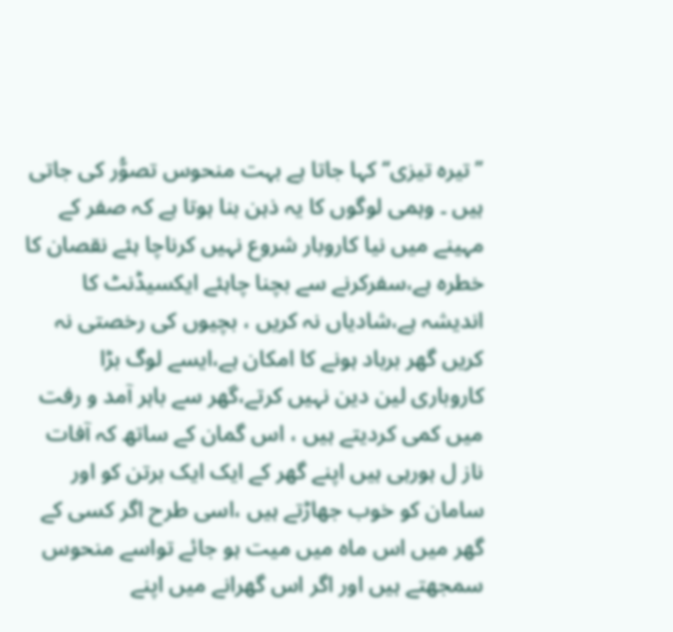’’تیرہ تیزی‘‘ کہا جاتا ہے بہت منحوس تصوُّر کی جاتی ہیں ۔ وہمی لوگوں کا یہ ذہن بنا ہوتا ہے کہ صفر کے مہینے میں نیا کاروبار شروع نہیں کرناچا ہئے نقصان کا خطرہ ہے،سفرکرنے سے بچنا چاہئے ایکسیڈنٹ کا اندیشہ ہے،شادیاں نہ کریں ، بچیوں کی رخصتی نہ کریں گھر برباد ہونے کا امکان ہے،ایسے لوگ بڑا کاروباری لین دین نہیں کرتے،گھر سے باہر آمد و رفت میں کمی کردیتے ہیں ، اس گمان کے ساتھ کہ آفات ناز ل ہورہی ہیں اپنے گھر کے ایک ایک برتن کو اور سامان کو خوب جھاڑتے ہیں ،اسی طرح اگر کسی کے گھر میں اس ماہ میں میت ہو جائے تواسے منحوس سمجھتے ہیں اور اگر اس گھرانے میں اپنے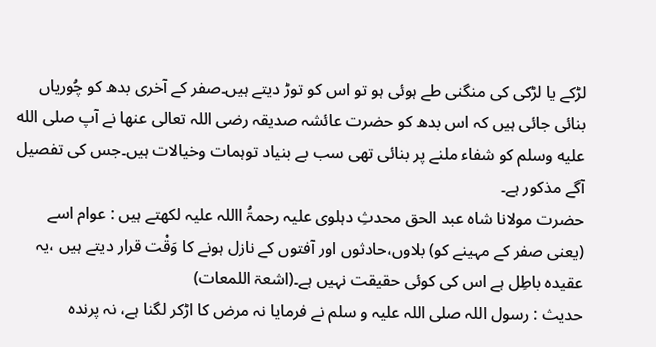لڑکے یا لڑکی کی منگنی طے ہوئی ہو تو اس کو توڑ دیتے ہیں۔صفر کے آخری بدھ کو چُوریاں بنائی جائی ہیں کہ اس بدھ کو حضرت عائشہ صدیقہ رضی اللہ تعالی عنھا نے آپ صلى الله عليه وسلم کو شفاء ملنے پر بنائی تھی سب بے بنیاد توہمات وخیالات ہیں۔جس کی تفصیل آگے مذکور ہے۔
حضرت مولانا شاہ عبد الحق محدثِ دہلوی علیہ رحمۃُ االلہ علیہ لکھتے ہیں : عوام اسے (یعنی صفر کے مہینے کو) بلاوں،حادثوں اور آفتوں کے نازل ہونے کا وَقْت قرار دیتے ہیں ،یہ عقیدہ باطِل ہے اس کی کوئی حقیقت نہیں ہے۔(اشعۃ اللمعات)
حدیث : رسول اللہ صلی اللہ علیہ و سلم نے فرمایا نہ مرض کا اڑکر لگنا ہے، نہ پرندہ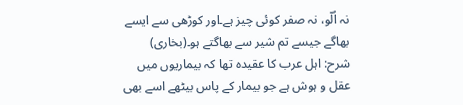نہ اُلّو، نہ صفر کوئی چیز ہے۔اور کوڑھی سے ایسے بھاگے جیسے تم شیر سے بھاگتے ہو۔(بخاری)
شرح: اہل عرب کا عقیدہ تھا کہ بیماریوں میں عقل و ہوش ہے جو بیمار کے پاس بیٹھے اسے بھی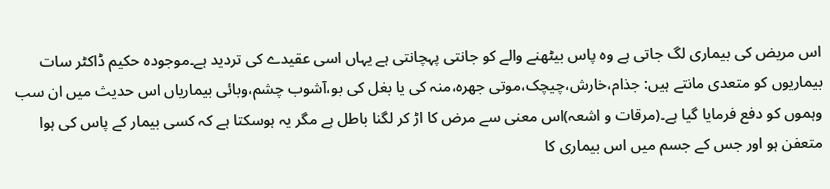اس مریض کی بیماری لگ جاتی ہے وہ پاس بیٹھنے والے کو جانتی پہچانتی ہے یہاں اسی عقیدے کی تردید ہے۔موجودہ حکیم ڈاکٹر سات بیماریوں کو متعدی مانتے ہیں: جذام،خارش،چیچک،موتی جھرہ،منہ کی یا بغل کی بو،آشوب چشم،وبائی بیماریاں اس حدیث میں ان سب وہموں کو دفع فرمایا گیا ہے۔(مرقات و اشعہ)اس معنی سے مرض کا اڑ کر لگنا باطل ہے مگر یہ ہوسکتا ہے کہ کسی بیمار کے پاس کی ہوا متعفن ہو اور جس کے جسم میں اس بیماری کا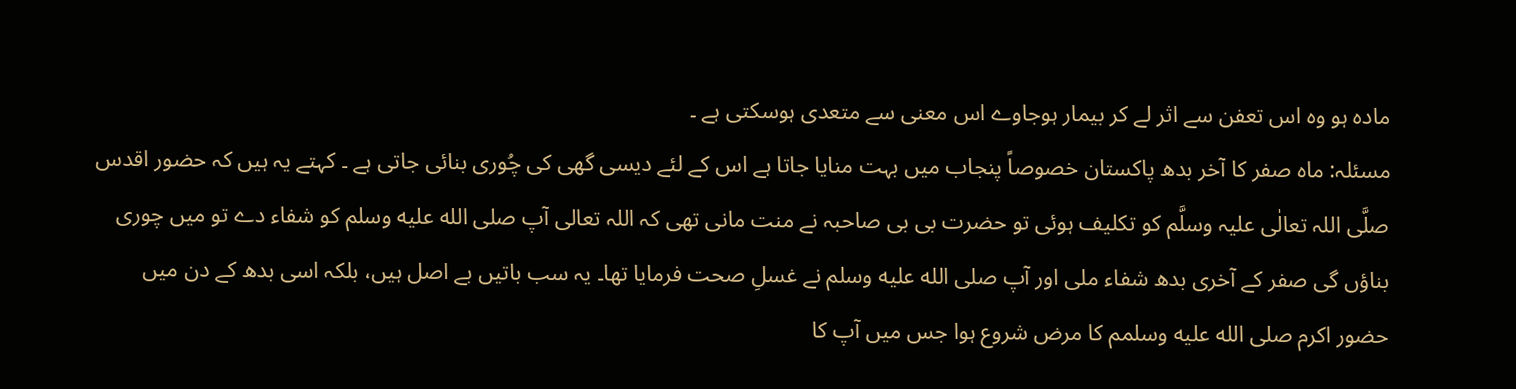مادہ ہو وہ اس تعفن سے اثر لے کر بیمار ہوجاوے اس معنی سے متعدی ہوسکتی ہے ۔
مسئلہ: ماہ صفر کا آخر بدھ پاکستان خصوصاً پنجاب میں بہت منایا جاتا ہے اس کے لئے دیسی گھی کی چُوری بنائی جاتی ہے ۔ کہتے یہ ہیں کہ حضور اقدس صلَّی اللہ تعالٰی علیہ وسلَّم کو تکلیف ہوئی تو حضرت بی بی صاحبہ نے منت مانی تھی کہ اللہ تعالی آپ صلى الله عليه وسلم کو شفاء دے تو میں چوری بناؤں گی صفر کے آخری بدھ شفاء ملی اور آپ صلى الله عليه وسلم نے غسلِ صحت فرمایا تھا۔ یہ سب باتیں بے اصل ہیں، بلکہ اسی بدھ کے دن میں حضور اکرم صلى الله عليه وسلمم کا مرض شروع ہوا جس میں آپ کا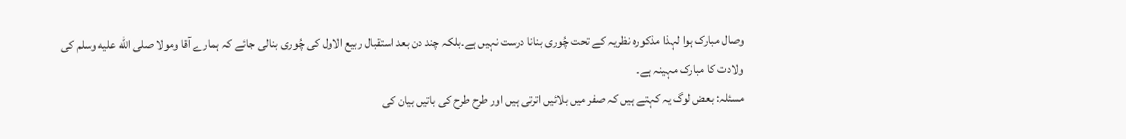وصال مبارک ہوا لہذا مذکورہ نظریہ کے تحت چُوری بنانا درست نہیں ہے۔بلکہ چند دن بعد استقبال ربیع الاول کی چُوری بنالی جائے کہ ہمارے آقا ومولا صلى الله عليه وسلم کی ولادت کا مبارک مہینہ ہے۔
مسئلہ: بعض لوگ یہ کہتے ہیں کہ صفر میں بلائیں اترتی ہیں اور طرح طرح کی باتیں بیان کی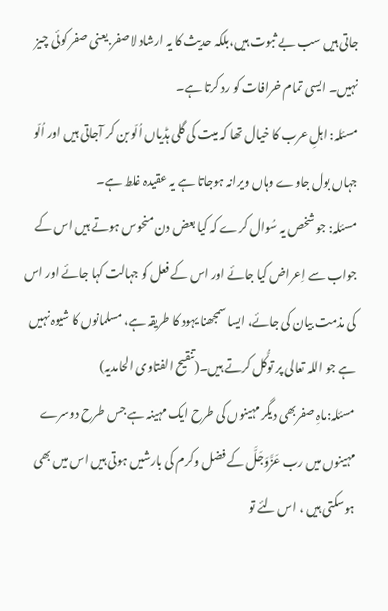جاتی ہیں سب بے ثبوت ہیں،بلکہ حدیث کا یہ ارشاد لاصفر.یعنی صفر کوئی چیز نہیں۔ ایسی تمام خرافات کو رد کرتا ہے۔
مسئلہ: اہلِ عرب کا خیال تھا کہ میت کی گلی ہڈیاں اُلّو بن کر آجاتی ہیں اور اُلّو جہاں بول جاوے وہاں ویرانہ ہوجاتا ہے یہ عقیدہ غلط ہے۔
مسئلہ: جو شخص یہ سُوال کرے کہ کیا بعض دن منحوس ہوتے ہیں اس کے جواب سے اِعراض کیا جائے اور اس کے فعل کو جہالت کہا جائے اور اس کی مذمت بیان کی جائے، ایسا سمجھنا یہود کا طریقہ ہے، مسلمانوں کا شیوہ نہیں ہے جو اللہ تعالی پر توکُّل کرتے ہیں۔(تنقیح الفتاوی الحامدیہ)
مسئلہ:ماہِ صفربھی دیگر مہینوں کی طرح ایک مہینہ ہے جس طرح دوسرے مہینوں میں رب عَزَّوَجَلَّ کے فضل وکرم کی بارشیں ہوتی ہیں اس میں بھی ہوسکتی ہیں ، اس لئے تو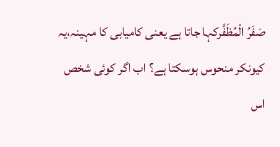صَفَرُ الْمُظَفَّرکہا جاتا ہے یعنی کامیابی کا مہینہ،یہ کیونکر منحوس ہوسکتا ہے؟ اب اگر کوئی شخص اس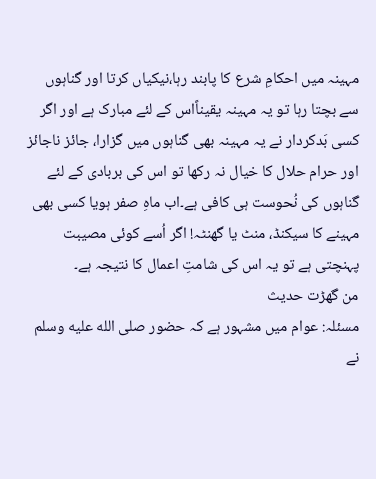مہینہ میں احکامِ شرع کا پابند رہا،نیکیاں کرتا اور گناہوں سے بچتا رہا تو یہ مہینہ یقیناًاس کے لئے مبارک ہے اور اگر کسی بَدکردار نے یہ مہینہ بھی گناہوں میں گزارا، جائز ناجائز اور حرام حلال کا خیال نہ رکھا تو اس کی بربادی کے لئے گناہوں کی نُحوست ہی کافی ہے۔اب ماہِ صفر ہویا کسی بھی مہینے کا سیکنڈ، منٹ یا گھنٹہ! اگر اُسے کوئی مصیبت پہنچتی ہے تو یہ اس کی شامتِ اعمال کا نتیجہ ہے۔
من گھڑت حدیث
مسئلہ: عوام میں مشہور ہے کہ حضور صلى الله عليه وسلم نے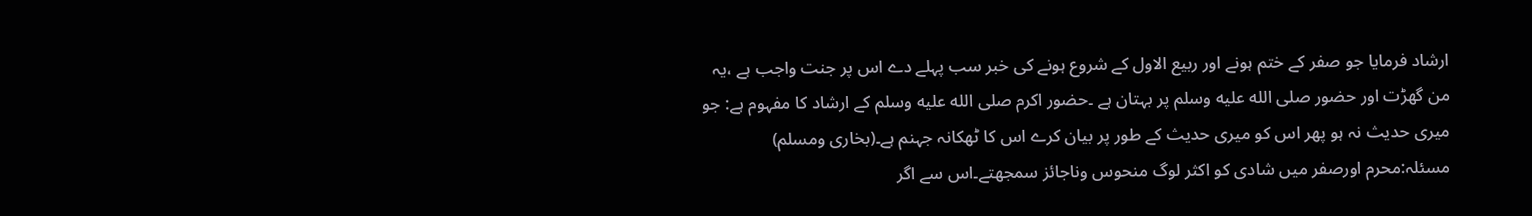ارشاد فرمایا جو صفر کے ختم ہونے اور ربیع الاول کے شروع ہونے کی خبر سب پہلے دے اس پر جنت واجب ہے ،یہ من گھڑت اور حضور صلى الله عليه وسلم پر بہتان ہے ۔حضور اکرم صلى الله عليه وسلم کے ارشاد کا مفہوم ہے: جو میری حدیث نہ ہو پھر اس کو میری حدیث کے طور پر بیان کرے اس کا ٹھکانہ جہنم ہے۔(بخاری ومسلم)
مسئلہ:محرم اورصفر میں شادی کو اکثر لوگ منحوس وناجائز سمجھتے۔اس سے اگر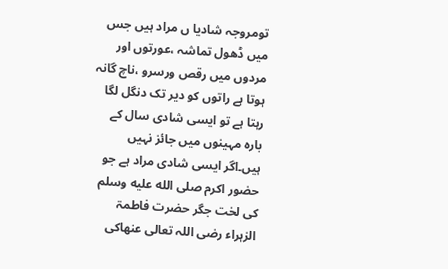تومروجہ شادیا ں مراد ہیں جس میں ڈھول تماشہ ،عورتوں اور مردوں میں رقص ورسرو ،ناچ گانہ ہوتا ہے راتوں کو دیر تک دنگل لگا رہتا ہے تو ایسی شادی سال کے بارہ مہینوں میں جائز نہیں ہیں۔اگر ایسی شادی مراد ہے جو حضور اکرم صلى الله عليه وسلم کی لخت جگر حضرت فاطمۃ الزہراء رضی اللہ تعالی عنھاکی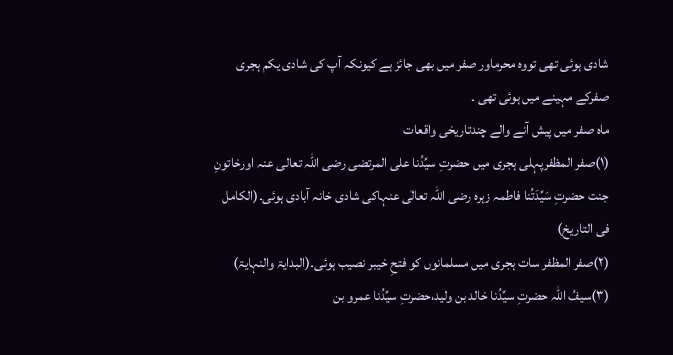شادی ہوئی تھی تووہ محرماور صفر میں بھی جائز ہے کیونکہ آپ کی شادی یکم ہجری صفرکے مہینے میں ہوئی تھی ۔
ماہ صفر میں پیش آنے والے چندتاریخی واقعات
(۱)صفر المظفرپہلی ہجری میں حضرتِ سیِّدُنا علی المرتضی رضی اللہ تعالی عنہ اورخاتونِ جنت حضرتِ سَیِّدَتُنا فاطمہ زہرہ رضی اللہ تعالٰی عنہاکی شادی خانہ آبادی ہوئی۔(الکامل فی التاریخ)
(۲)صفر المظفر سات ہجری میں مسلمانوں کو فتحِ خیبر نصیب ہوئی۔(البدایۃ والنہایۃ)
(۳)سیفُ اللہ حضرتِ سیِّدُنا خالد بن ولید،حضرتِ سیِّدُنا عمرو بن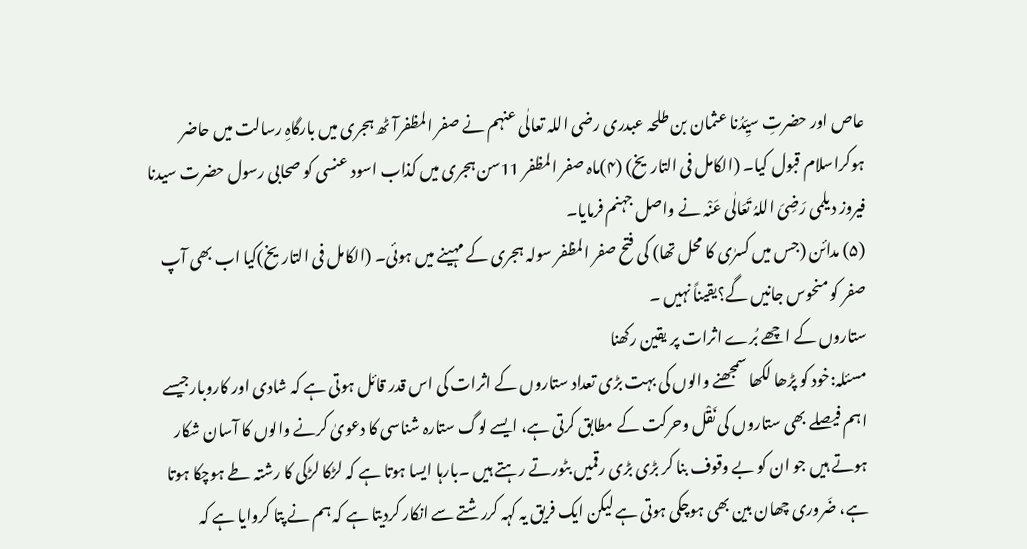عاص اور حضرتِ سیِّدُنا عثمان بن طلحہ عبدری رضی اللہ تعالٰی عنہم نے صفر المظفرآٹھ ہجری میں بارگاہِ رسالت میں حاضر ہوکراسلام قبول کیا۔ (الکامل فی التاریخ) (۴)ماہ صفر المظفر 11سن ہجری میں کذاب اسود عنسی کو صحابی رسول حضرت سیدنا فیروز دیلمی رَضِیَ اللہُ تَعَالٰی عَنْہ نے واصل جہنم فرمایا۔
(۵) مدائن (جس میں کسرٰی کا محل تھا) کی فتح صفر المظفر سولہ ہجری کے مہینے میں ہوئی۔ (الکامل فی التاریخ)کیا اب بھی آپ صفر کو منحوس جانیں گے؟یقیناً نہیں ۔
ستاروں کے اچھے بُرے اثرات پر یقین رکھنا
مسئلہ:خود کو پڑھا لکھا سمجھنے والوں کی بہت بڑی تعداد ستاروں کے اثرات کی اس قدر قائل ہوتی ہے کہ شادی اور کاروبارجیسے اہم فیصلے بھی ستاروں کی نَقْل وحرکت کے مطابق کرتی ہے، ایسے لوگ ستارہ شناسی کا دعویٰ کرنے والوں کا آسان شکار ہوتے ہیں جو ان کو بے وقوف بنا کر بڑی بڑی رقمیں بٹورتے رہتے ہیں ۔بارہا ایسا ہوتا ہے کہ لڑکا لڑکی کا رشتہ طے ہوچکا ہوتا ہے، ضَروری چھان بین بھی ہوچکی ہوتی ہے لیکن ایک فریق یہ کہہ کررشتے سے انکار کردیتا ہے کہ ہم نے پتا کروایا ہے کہ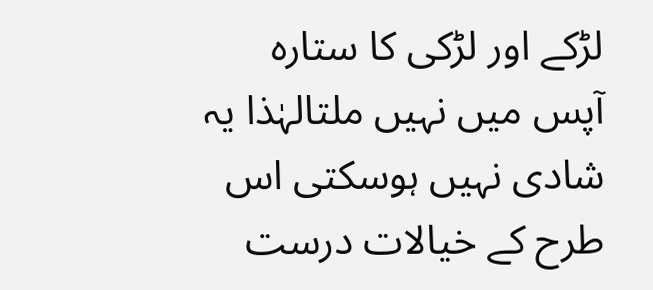لڑکے اور لڑکی کا ستارہ آپس میں نہیں ملتالہٰذا یہ شادی نہیں ہوسکتی اس طرح کے خیالات درست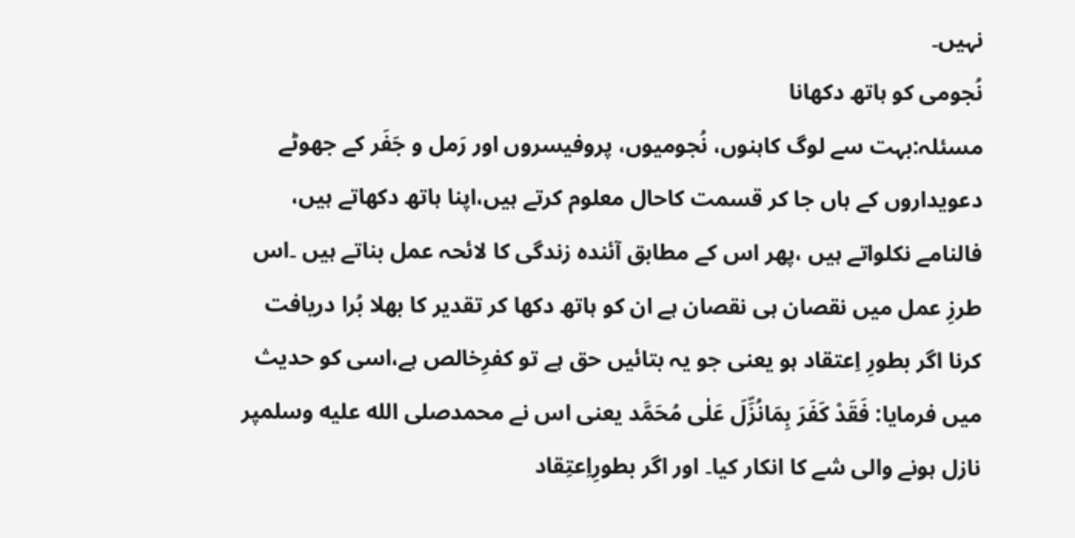نہیں۔
نُجومی کو ہاتھ دکھانا
مسئلہ:بہت سے لوگ کاہنوں، نُجومیوں، پروفیسروں اور رَمل و جَفَر کے جھوٹے دعویداروں کے ہاں جا کر قسمت کاحال معلوم کرتے ہیں،اپنا ہاتھ دکھاتے ہیں، فالنامے نکلواتے ہیں ،پھر اس کے مطابق آئندہ زندگی کا لائحہ عمل بناتے ہیں ۔اس طرزِ عمل میں نقصان ہی نقصان ہے ان کو ہاتھ دکھا کر تقدیر کا بھلا بُرا دریافت کرنا اگر بطورِ اِعتقاد ہو یعنی جو یہ بتائیں حق ہے تو کفرِخالص ہے،اسی کو حدیث میں فرمایا: فَقَدْ کَفَرَ بِمَانُزِّلَ عَلٰی مُحَمَّد یعنی اس نے محمدصلى الله عليه وسلمپر نازل ہونے والی شے کا انکار کیا۔ اور اگر بطورِاِعتِقاد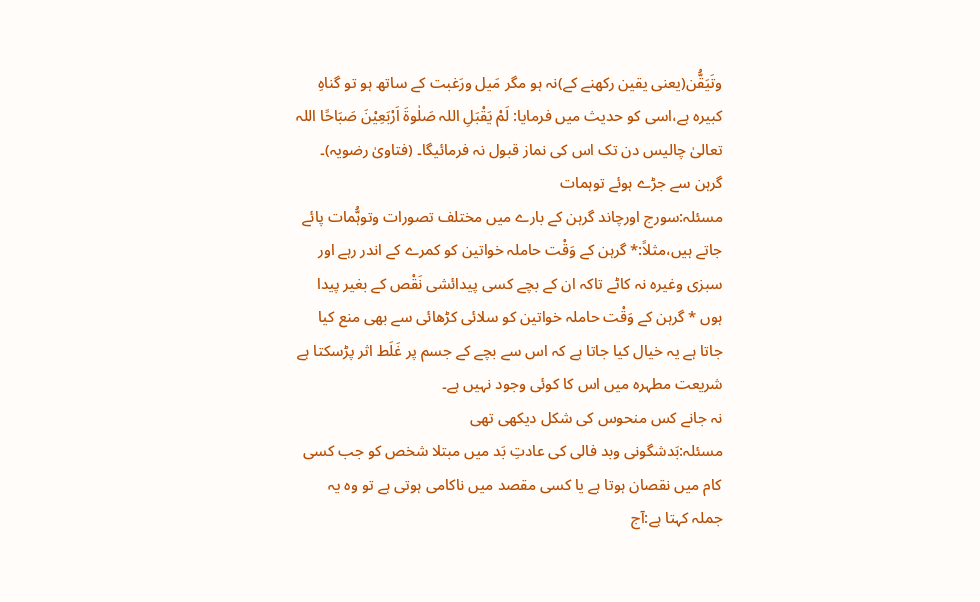وتَیَقُّن(یعنی یقین رکھنے کے)نہ ہو مگر مَیل ورَغبت کے ساتھ ہو تو گناہِ کبیرہ ہے،اسی کو حدیث میں فرمایا: لَمْ یَقْبَلِ اللہ صَلٰوۃَ اَرْبَعِیْنَ صَبَاحًا اللہ تعالیٰ چالیس دن تک اس کی نماز قبول نہ فرمائیگا۔ (فتاویٰ رضویہ)۔
گرہن سے جڑے ہوئے توہمات
مسئلہ:سورج اورچاند گرہن کے بارے میں مختلف تصورات وتوہُّمات پائے جاتے ہیں،مثلاً:* گرہن کے وَقْت حاملہ خواتین کو کمرے کے اندر رہے اور سبزی وغیرہ نہ کاٹے تاکہ ان کے بچے کسی پیدائشی نَقْص کے بغیر پیدا ہوں * گرہن کے وَقْت حاملہ خواتین کو سلائی کڑھائی سے بھی منع کیا جاتا ہے یہ خیال کیا جاتا ہے کہ اس سے بچے کے جسم پر غَلَط اثر پڑسکتا ہے شریعت مطہرہ میں اس کا کوئی وجود نہیں ہے۔
نہ جانے کس منحوس کی شکل دیکھی تھی
مسئلہ:بَدشگونی وبد فالی کی عادتِ بَد میں مبتلا شخص کو جب کسی کام میں نقصان ہوتا ہے یا کسی مقصد میں ناکامی ہوتی ہے تو وہ یہ جملہ کہتا ہے:آج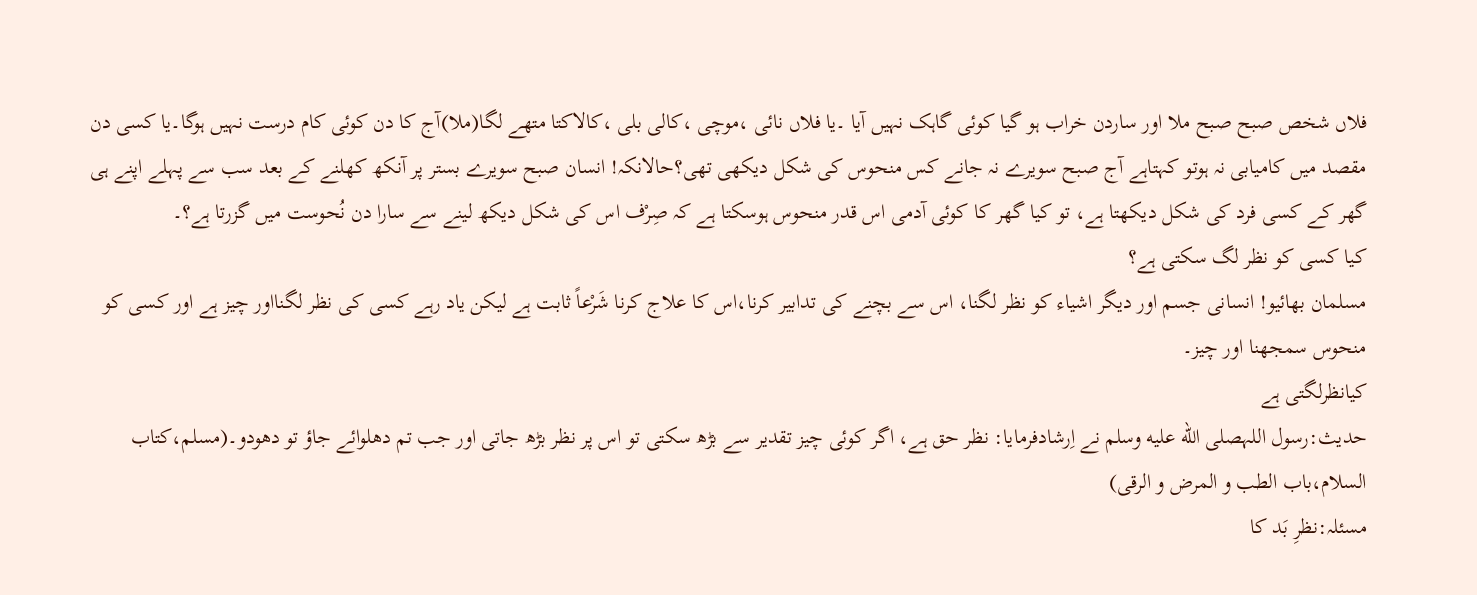فلاں شخص صبح صبح ملا اور ساردن خراب ہو گیا کوئی گاہک نہیں آیا ۔یا فلاں نائی ،موچی ،کالی بلی ،کالاکتا متھے لگا(ملا)آج کا دن کوئی کام درست نہیں ہوگا۔یا کسی دن مقصد میں کامیابی نہ ہوتو کہتاہے آج صبح سویرے نہ جانے کس منحوس کی شکل دیکھی تھی؟حالانکہ! انسان صبح سویرے بستر پر آنکھ کھلنے کے بعد سب سے پہلے اپنے ہی گھر کے کسی فرد کی شکل دیکھتا ہے، تو کیا گھر کا کوئی آدمی اس قدر منحوس ہوسکتا ہے کہ صِرْف اس کی شکل دیکھ لینے سے سارا دن نُحوست میں گزرتا ہے؟۔
کیا کسی کو نظر لگ سکتی ہے؟
مسلمان بھائیو! انسانی جسم اور دیگر اشیاء کو نظر لگنا، اس سے بچنے کی تدابیر کرنا،اس کا علاج کرنا شَرْعاً ثابت ہے لیکن یاد رہے کسی کی نظر لگنااور چیز ہے اور کسی کو منحوس سمجھنا اور چیز۔
کیانظرلگتی ہے
حدیث:رسول اللہصلى الله عليه وسلم نے اِرشادفرمایا: نظر حق ہے، اگر کوئی چیز تقدیر سے بڑھ سکتی تو اس پر نظر بڑھ جاتی اور جب تم دھلوائے جاؤ تو دھودو۔(مسلم،کتاب السلام،باب الطب و المرض و الرقی)
مسئلہ:نظرِ بَد کا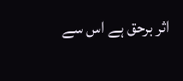اثر برحق ہے اس سے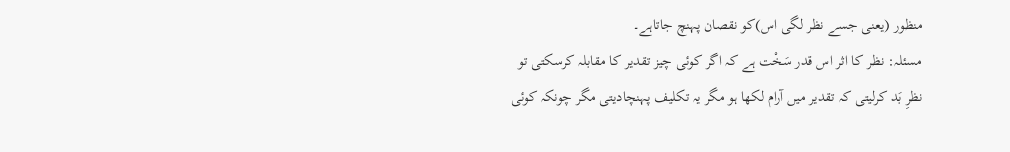منظور (یعنی جسے نظر لگی اس)کو نقصان پہنچ جاتاہے۔
مسئلہ: نظر کا اثر اس قدر سَخْت ہے کہ اگر کوئی چیز تقدیر کا مقابلہ کرسکتی تو نظرِ بَد کرلیتی کہ تقدیر میں آرام لکھا ہو مگر یہ تکلیف پہنچادیتی مگر چونکہ کوئی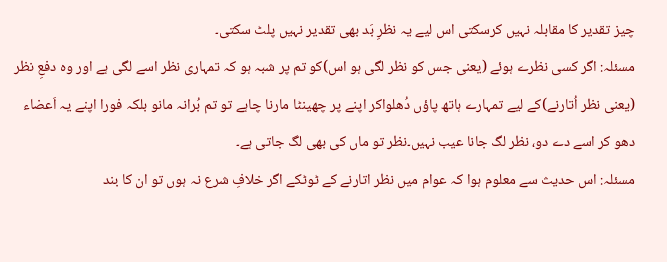چیز تقدیر کا مقابلہ نہیں کرسکتی اس لیے یہ نظرِ بَد بھی تقدیر نہیں پلٹ سکتی۔
مسئلہ: اگر کسی نظرے ہوئے (یعنی جس کو نظر لگی ہو اس)کو تم پر شبہ ہو کہ تمہاری نظر اسے لگی ہے اور وہ دفعِ نظر (یعنی نظر اُتارنے)کے لیے تمہارے ہاتھ پاؤں دُھلواکر اپنے پر چھینٹا مارنا چاہے تو تم بُرانہ مانو بلکہ فورا اپنے یہ اَعضاء دھو کر اسے دے دو، نظر لگ جانا عیب نہیں۔نظر تو ماں کی بھی لگ جاتی ہے۔
مسئلہ: اس حدیث سے معلوم ہوا کہ عوام میں نظر اتارنے کے ٹوٹکے اگر خلافِ شرع نہ ہوں تو ان کا بند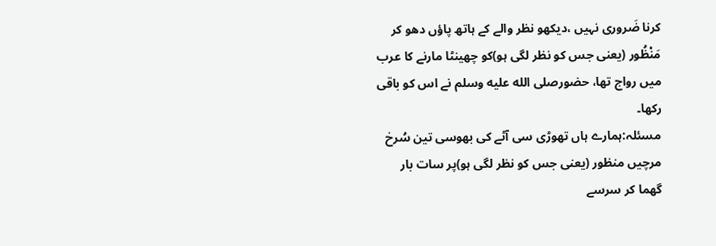کرنا ضَروری نہیں ،دیکھو نظر والے کے ہاتھ پاؤں دھو کر مَنْظُور (یعنی جس کو نظر لگی ہو)کو چھینٹا مارنے کا عرب میں رواج تھا، حضورصلى الله عليه وسلم نے اس کو باقی رکھا۔
مسئلہ:ہمارے ہاں تھوڑی سی آٹے کی بھوسی تین سُرخ مرچیں منظور (یعنی جس کو نظر لگی ہو)پر سات بار گھما کر سرسے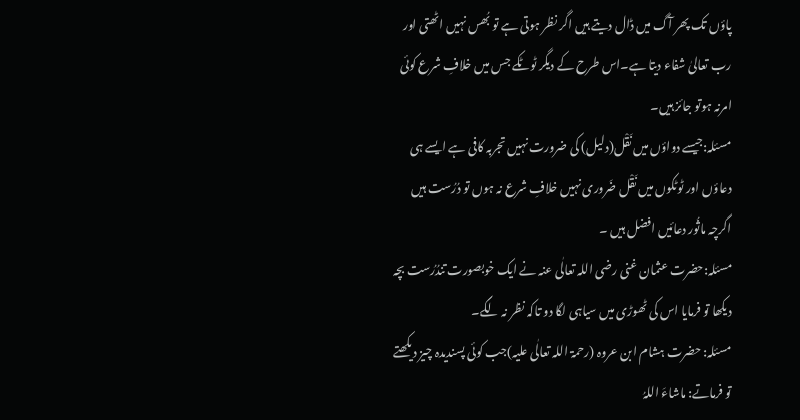پاؤں تک پھر آگ میں ڈال دیتے ہیں اگر نظر ہوتی ہے تو بُھس نہیں اٹھتی اور رب تعالیٰ شفاء دیتا ہے۔اس طرح کے دیگر ٹوٹکے جس میں خلافِ شرع کوئی امرنہ ہوتو جائز ہیں۔
مسئلہ:جیسے دواؤں میں نَقْل(دلیل) کی ضرورت نہیں تجربہ کافی ہے ایسے ہی دعاؤں اور ٹوٹکوں میں نَقْل ضَروری نہیں خلافِ شرع نہ ہوں تو دُرُست ہیں اگرچہ ماثُور دعائیں افضل ہیں ۔
مسئلہ:حضرت عثمان غنی رضی اللہ تعالٰی عنہ نے ایک خوبصورت تندُرُست بچہ دیکھا تو فرمایا اس کی ٹھوڑی میں سیاہی لگا دو تاکہ نظر نہ لگے۔
مسئلہ: حضرت ہشام ابن عروہ (رحمۃ اللہ تعالٰی علیہ)جب کوئی پسندیدہ چیز دیکھتے تو فرماتے: ماشاءَ اللہُ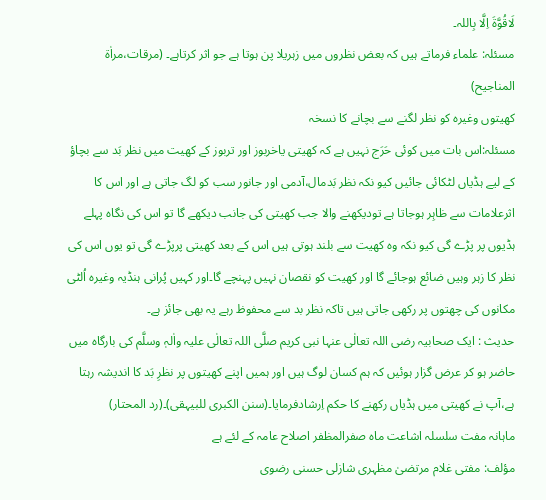لَاقُوَّۃَ اِلَّا بِاللہ۔
مسئلہ: علماء فرماتے ہیں کہ بعض نظروں میں زہریلا پن ہوتا ہے جو اثر کرتاہے۔ (مرقات،مراٰۃ المناجیح)
کھیتوں وغیرہ کو نظر لگنے سے بچانے کا نسخہ
مسئلہ:اس بات میں کوئی حَرَج نہیں ہے کہ کھیتی یاخربوز اور تربوز کے کھیت میں نظر بَد سے بچاؤ کے لیے ہڈیاں لٹکائی جائیں کیو نکہ نظر بَدمال،آدمی اور جانور سب کو لگ جاتی ہے اور اس کا اثرعلامات سے ظاہِر ہوجاتا ہے تودیکھنے والا جب کھیتی کی جانب دیکھے گا تو اس کی نگاہ پہلے ہڈیوں پر پڑے گی کیو نکہ وہ کھیت سے بلند ہوتی ہیں اس کے بعد کھیتی پرپڑے گی تو یوں اس کی نظر کا زہر وہیں ضائع ہوجائے گا اور کھیت کو نقصان نہیں پہنچے گا۔اور کہیں پُرانی ہنڈیہ وغیرہ اُلٹی مکانوں کی چھتوں پر رکھی جاتی ہیں تاکہ نظر بد سے محفوظ رہے یہ بھی جائز ہے۔
حدیث : ایک صحابیہ رضی اللہ تعالٰی عنہا نبی کریم صلَّی اللہ تعالٰی علیہ واٰلہٖ وسلَّم کی بارگاہ میں حاضر ہو کر عرض گزار ہوئیں کہ ہم کسان لوگ ہیں اور ہمیں اپنے کھیتوں پر نظرِ بَد کا اندیشہ رہتا ہے،آپ نے کھیتی میں ہڈیاں رکھنے کا حکم اِرشادفرمایا۔(سنن الکبری للبیہقی)۔(رد المحتار)
ماہانہ مفت سلسلہ اشاعت ماہ صفرالمظفر اصلاح عامہ کے لئے ہے
مؤلف: مفتی غلام مرتضیٰ مظہری شازلی حسنی رضوی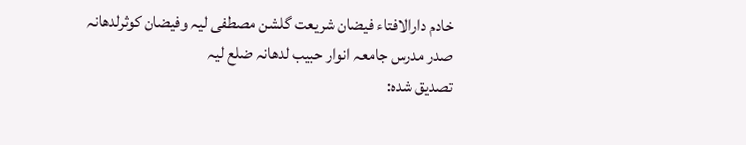خادم دارالافتاء فیضان شریعت گلشن مصطفی لیہ وفیضان کوثرلدھانہ
صدر مدرس جامعہ انوار حبیب لدھانہ ضلع لیہ
تصدیق شدہ: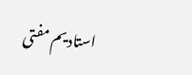استادیم مفتی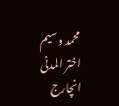محمد وسیم اختر المدنی انچارج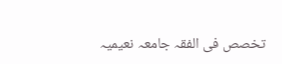تخصص فی الفقہ جامعہ نعیمیہ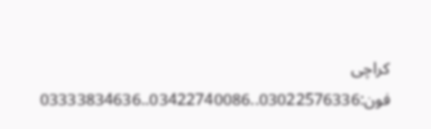کراچی
فون:03022576336..03422740086..03333834636